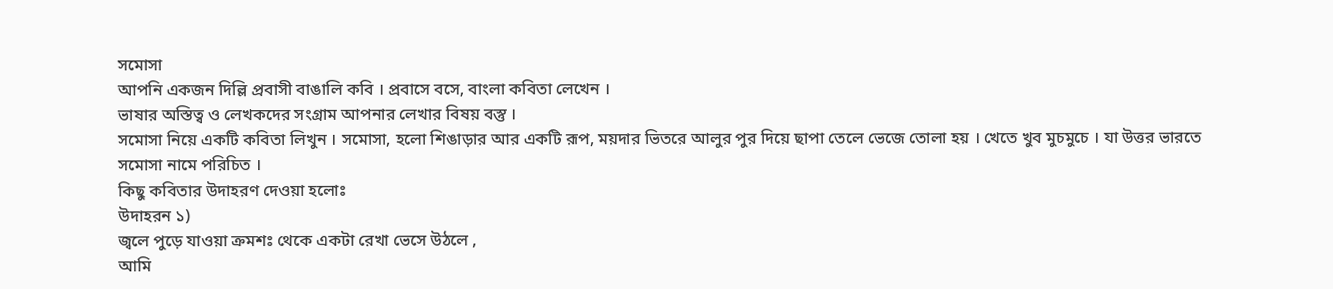সমোসা
আপনি একজন দিল্লি প্রবাসী বাঙালি কবি । প্রবাসে বসে, বাংলা কবিতা লেখেন ।
ভাষার অস্তিত্ব ও লেখকদের সংগ্রাম আপনার লেখার বিষয় বস্তু ।
সমোসা নিয়ে একটি কবিতা লিখুন । সমোসা, হলো শিঙাড়ার আর একটি রূপ, ময়দার ভিতরে আলুর পুর দিয়ে ছাপা তেলে ভেজে তোলা হয় । খেতে খুব মুচমুচে । যা উত্তর ভারতে সমোসা নামে পরিচিত ।
কিছু কবিতার উদাহরণ দেওয়া হলোঃ
উদাহরন ১)
জ্বলে পুড়ে যাওয়া ক্রমশঃ থেকে একটা রেখা ভেসে উঠলে ,
আমি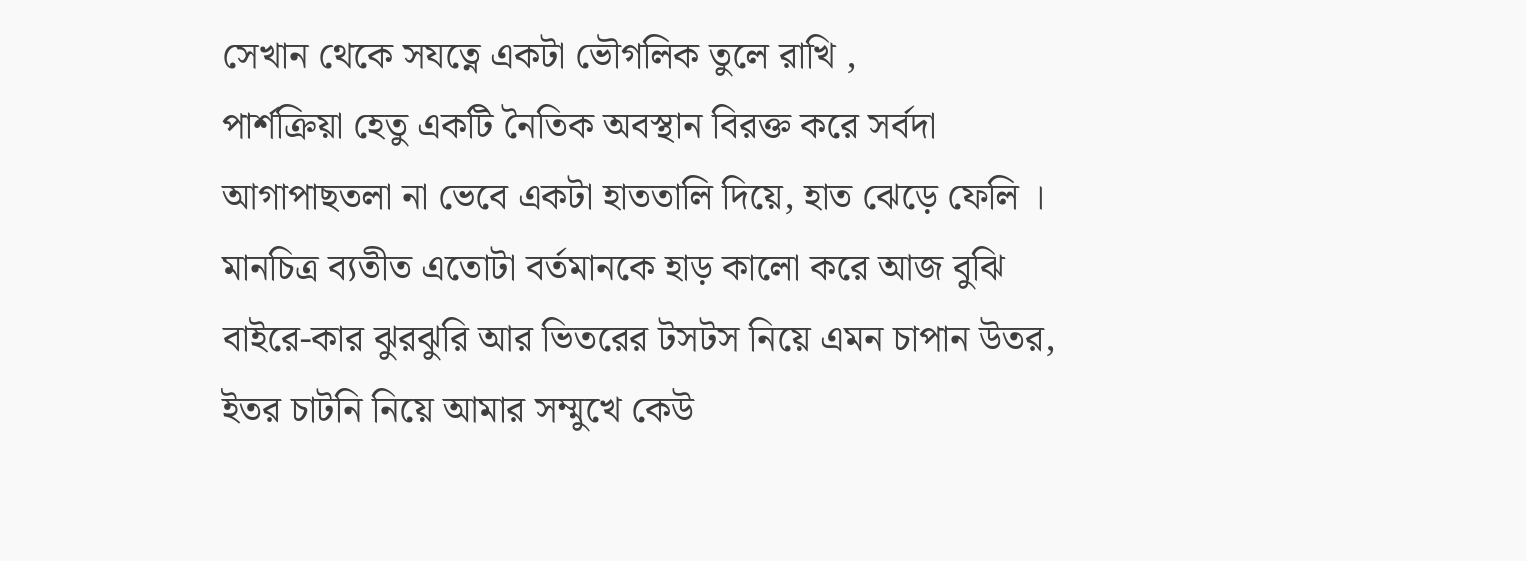সেখান থেকে সযত্নে একটা ভৌগলিক তুলে রাখি ,
পার্শক্রিয়া হেতু একটি নৈতিক অবস্থান বিরক্ত করে সর্বদা
আগাপাছতলা না ভেবে একটা হাততালি দিয়ে, হাত ঝেড়ে ফেলি ।
মানচিত্র ব্যতীত এতোটা বর্তমানকে হাড় কালো করে আজ বুঝি
বাইরে-কার ঝুরঝুরি আর ভিতরের টসটস নিয়ে এমন চাপান উতর,
ইতর চাটনি নিয়ে আমার সম্মুখে কেউ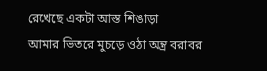রেখেছে একটা আস্ত শিঙাড়া
আমার ভিতরে মুচড়ে ওঠা অন্ত্র বরাবর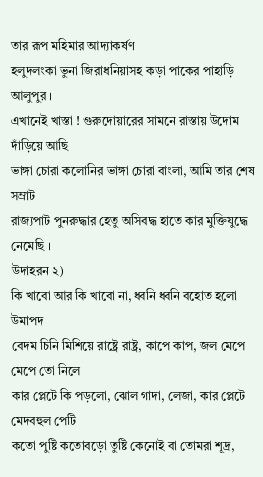তার রূপ মহিমার আদ্যাকর্ষণ
হলুদলংকা ভুনা জিরাধনিয়াসহ কড়া পাকের পাহাড়ি আলুপুর ।
এখানেই খাস্তা ! গুরুদোয়ারের সামনে রাস্তায় উদোম দাঁড়িয়ে আছি
ভাঙ্গা চোরা কলোনির ভাঙ্গা চোরা বাংলা, আমি তার শেষ সম্রাট
রাজ্যপাট পুনরুদ্ধার হেতু অসিবদ্ধ হাতে কার মুক্তিযুদ্ধে নেমেছি ।
উদাহরন ২)
কি খাবো আর কি খাবো না, ধ্বনি ধ্বনি বহোত হলো উমাপদ
বেদম চিনি মিশিয়ে রাষ্ট্রে রাষ্ট্র, কাপে কাপ, জল মেপে মেপে তো নিলে
কার প্লেটে কি পড়লো, ঝোল গাদা, লেজা, কার প্লেটে মেদবহুল পেটি
কতো পুষ্টি কতোবড়ো তুষ্টি কেনোই বা তোমরা শূদ্র,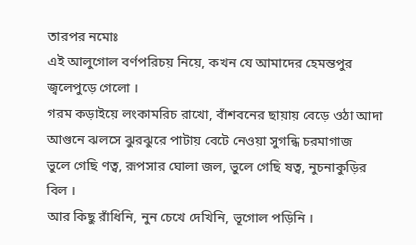তারপর নমোঃ
এই আলুগোল বর্ণপরিচয় নিয়ে, কখন যে আমাদের হেমন্তপুর জ্বলেপুড়ে গেলো ।
গরম কড়াইয়ে লংকামরিচ রাখো, বাঁশবনের ছায়ায় বেড়ে ওঠা আদা
আগুনে ঝলসে ঝুরঝুরে পাটায় বেটে নেওয়া সুগন্ধি চরমাগাজ
ভুলে গেছি ণত্ব, রূপসার ঘোলা জল, ভুলে গেছি ষত্ব, নুচনাকুড়ির বিল ।
আর কিছু রাঁধিনি, নুন চেখে দেখিনি, ভূগোল পড়িনি ।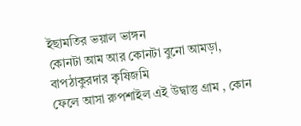ইছামতির ভয়াল ভাঙ্গন
কোনটা আম আর কোনটা বুনো আমড়া, বাপঠাকুরদার কৃষিজমি
ফেলে আসা রুপশাইল এই উদ্বাস্তু গ্রাম , কোন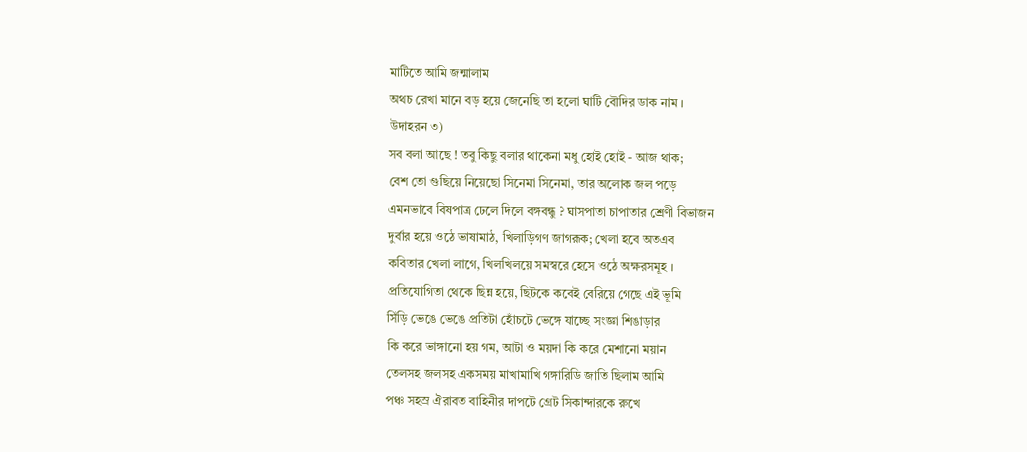মাটিতে আমি জন্মালাম
অথচ রেখা মানে বড় হয়ে জেনেছি তা হলো ঘাটি বৌদির ডাক নাম ।
উদাহরন ৩)
সব বলা আছে ! তবু কিছু বলার থাকেনা মধু হোই হোই - আজ থাক;
বেশ তো গুছিয়ে নিয়েছো সিনেমা সিনেমা, তার অলোক জল পড়ে
এমনভাবে বিষপাত্র ঢেলে দিলে বঙ্গবন্ধু ? ঘাসপাতা চাপাতার শ্রেণী বিভাজন
দুর্বার হয়ে ওঠে ভাষামাঠ, খিলাড়িগণ জাগরূক; খেলা হবে অতএব
কবিতার খেলা লাগে, খিলখিলয়ে সমস্বরে হেসে ওঠে অক্ষরসমূহ ।
প্রতিযোগিতা থেকে ছিন্ন হয়ে, ছিটকে কবেই বেরিয়ে গেছে এই ভূমি
সিঁড়ি ভেঙে ভেঙে প্রতিটা হোঁচটে ভেঙ্গে যাচ্ছে সংজ্ঞা শিঙাড়ার
কি করে ভাঙ্গানো হয় গম, আটা ও ময়দা কি করে মেশানো ময়ান
তেলসহ জলসহ একসময় মাখামাখি গঙ্গারিডি জাতি ছিলাম আমি
পঞ্চ সহস্র ঐরাবত বাহিনীর দাপটে গ্রেট সিকান্দারকে রুখে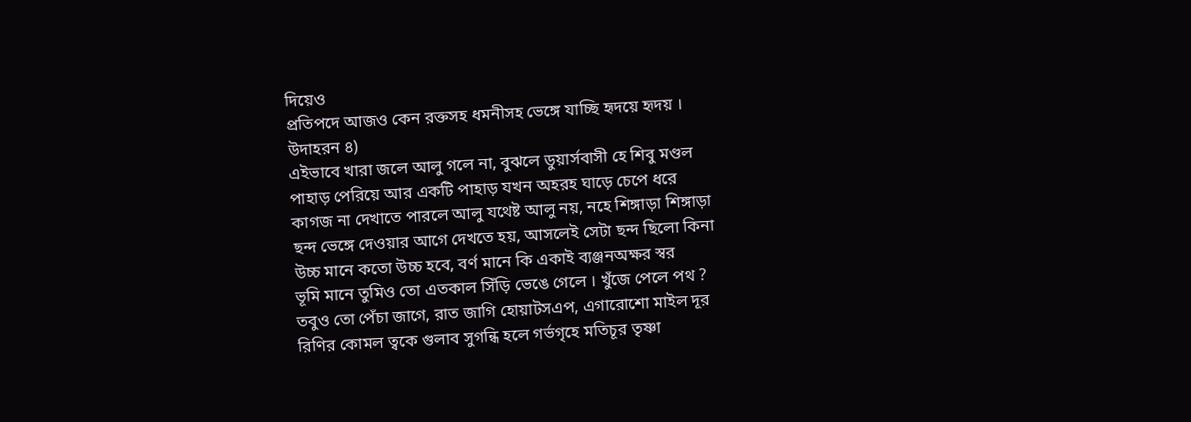দিয়েও
প্রতিপদে আজও কেন রক্তসহ ধমনীসহ ভেঙ্গে যাচ্ছি হৃদয়ে হৃদয় ।
উদাহরন ৪)
এইভাবে খারা জলে আলু গলে না, বুঝলে ডুয়ার্সবাসী হে শিবু মণ্ডল
পাহাড় পেরিয়ে আর একটি পাহাড় যখন অহরহ ঘাড়ে চেপে ধরে
কাগজ না দেখাতে পারলে আলু যথেষ্ট আলু নয়, নহে শিঙ্গাড়া শিঙ্গাড়া
ছন্দ ভেঙ্গে দেওয়ার আগে দেখতে হয়, আসলেই সেটা ছন্দ ছিলো কিনা
উচ্চ মানে কতো উচ্চ হবে, বর্ণ মানে কি একাই ব্যঞ্জনঅক্ষর স্বর
ভূমি মানে তুমিও তো এতকাল সিঁড়ি ভেঙে গেলে । খুঁজে পেলে পথ ?
তবুও তো পেঁচা জাগে, রাত জাগি হোয়াটসএপ, এগারোশো মাইল দূর
রিণির কোমল ত্বকে গুলাব সুগন্ধি হলে গর্ভগৃহে মতিচূর তৃষ্ণা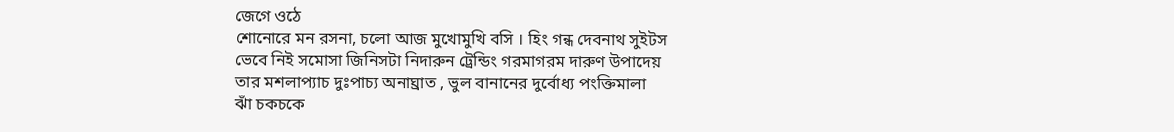জেগে ওঠে
শোনোরে মন রসনা, চলো আজ মুখোমুখি বসি । হিং গন্ধ দেবনাথ সুইটস
ভেবে নিই সমোসা জিনিসটা নিদারুন ট্রেন্ডিং গরমাগরম দারুণ উপাদেয়
তার মশলাপ্যাচ দুঃপাচ্য অনাঘ্রাত , ভুল বানানের দুর্বোধ্য পংক্তিমালা
ঝাঁ চকচকে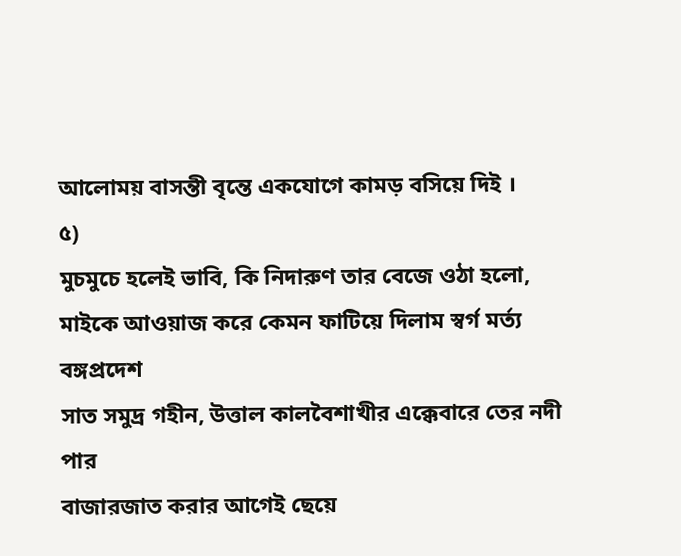আলোময় বাসন্তী বৃন্তে একযোগে কামড় বসিয়ে দিই ।
৫)
মুচমুচে হলেই ভাবি, কি নিদারুণ তার বেজে ওঠা হলো,
মাইকে আওয়াজ করে কেমন ফাটিয়ে দিলাম স্বর্গ মর্ত্য বঙ্গপ্রদেশ
সাত সমুদ্র গহীন, উত্তাল কালবৈশাখীর এক্কেবারে তের নদী পার
বাজারজাত করার আগেই ছেয়ে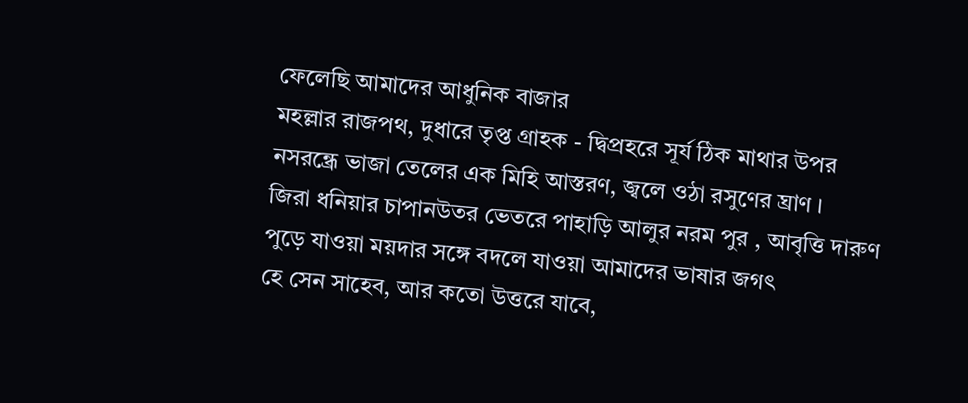ফেলেছি আমাদের আধুনিক বাজার
মহল্লার রাজপথ, দুধারে তৃপ্ত গ্রাহক - দ্বিপ্রহরে সূর্য ঠিক মাথার উপর
নসরন্ধ্রে ভাজা তেলের এক মিহি আস্তরণ, জ্বলে ওঠা রসুণের ঘ্রাণ ।
জিরা ধনিয়ার চাপানউতর ভেতরে পাহাড়ি আলুর নরম পুর , আবৃত্তি দারুণ
পুড়ে যাওয়া ময়দার সঙ্গে বদলে যাওয়া আমাদের ভাষার জগৎ
হে সেন সাহেব, আর কতো উত্তরে যাবে,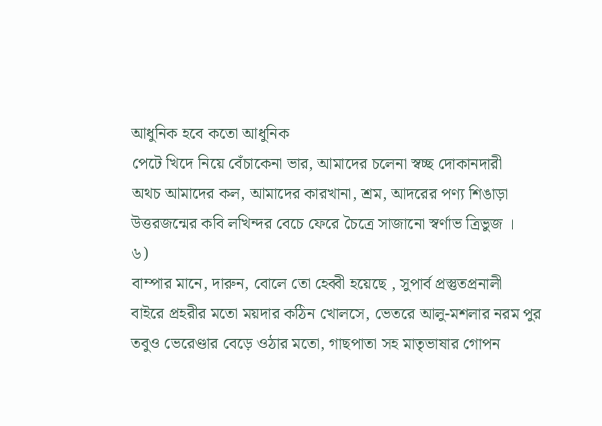আধুনিক হবে কতো আধুনিক
পেটে খিদে নিয়ে বেঁচাকেনা ভার, আমাদের চলেনা স্বচ্ছ দোকানদারী
অথচ আমাদের কল, আমাদের কারখানা, শ্রম, আদরের পণ্য শিঙাড়া
উত্তরজন্মের কবি লখিন্দর বেচে ফেরে চৈত্রে সাজানো স্বর্ণাভ ত্রিভুজ ।
৬)
বাম্পার মানে, দারুন, বোলে তো হেব্বী হয়েছে , সুপার্ব প্রস্তুতপ্রনালী
বাইরে প্রহরীর মতো ময়দার কঠিন খোলসে, ভেতরে আলু-মশলার নরম পুর
তবুও ভেরেণ্ডার বেড়ে ওঠার মতো, গাছপাতা সহ মাতৃভাষার গোপন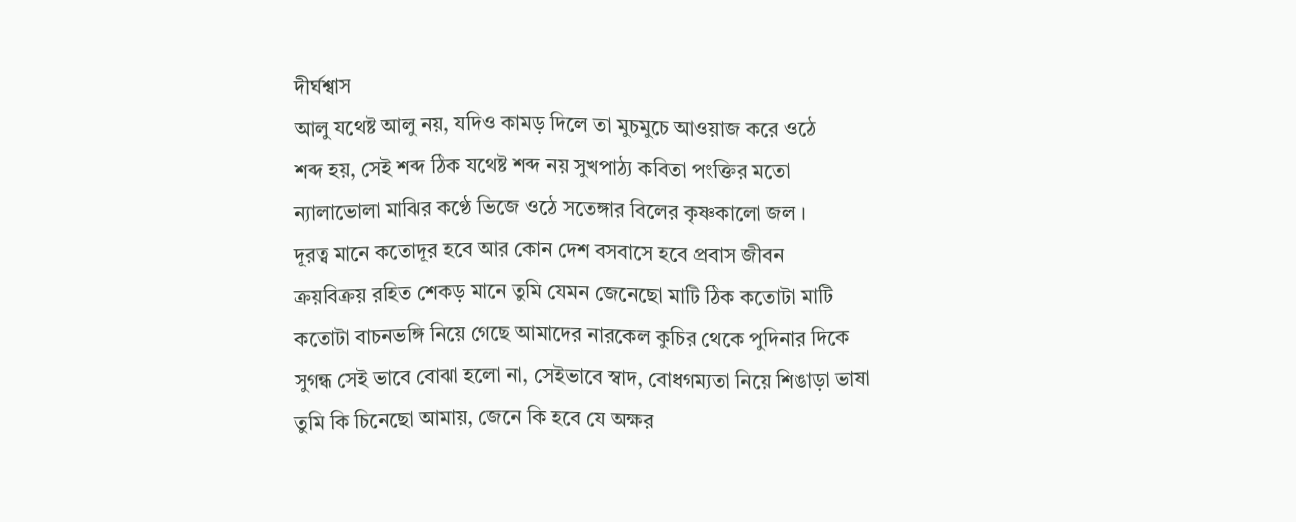দীর্ঘশ্বাস
আলু যথেষ্ট আলু নয়, যদিও কামড় দিলে তা মুচমুচে আওয়াজ করে ওঠে
শব্দ হয়, সেই শব্দ ঠিক যথেষ্ট শব্দ নয় সুখপাঠ্য কবিতা পংক্তির মতো
ন্যালাভোলা মাঝির কণ্ঠে ভিজে ওঠে সতেঙ্গার বিলের কৃষ্ণকালো জল ।
দূরত্ব মানে কতোদূর হবে আর কোন দেশ বসবাসে হবে প্রবাস জীবন
ক্রয়বিক্রয় রহিত শেকড় মানে তুমি যেমন জেনেছো মাটি ঠিক কতোটা মাটি
কতোটা বাচনভঙ্গি নিয়ে গেছে আমাদের নারকেল কুচির থেকে পুদিনার দিকে
সুগন্ধ সেই ভাবে বোঝা হলো না, সেইভাবে স্বাদ, বোধগম্যতা নিয়ে শিঙাড়া ভাষা
তুমি কি চিনেছো আমায়, জেনে কি হবে যে অক্ষর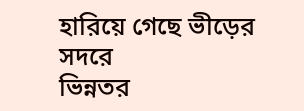হারিয়ে গেছে ভীড়ের সদরে
ভিন্নতর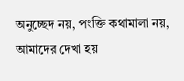অনুচ্ছেদ নয়, পংক্তি কথামালা নয়, আমাদের দেখা হয়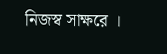নিজস্ব সাক্ষরে ।